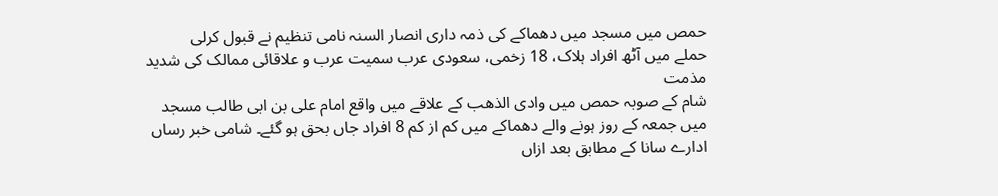حمص میں مسجد میں دھماکے کی ذمہ داری انصار السنہ نامی تنظیم نے قبول کرلی
حملے میں آٹھ افراد ہلاک، 18 زخمی، سعودی عرب سمیت عرب و علاقائی ممالک کی شدید مذمت
شام کے صوبہ حمص میں وادی الذهب کے علاقے میں واقع امام علی بن ابی طالب مسجد میں جمعہ کے روز ہونے والے دھماکے میں کم از کم 8 افراد جاں بحق ہو گئے۔ شامی خبر رساں ادارے سانا کے مطابق بعد ازاں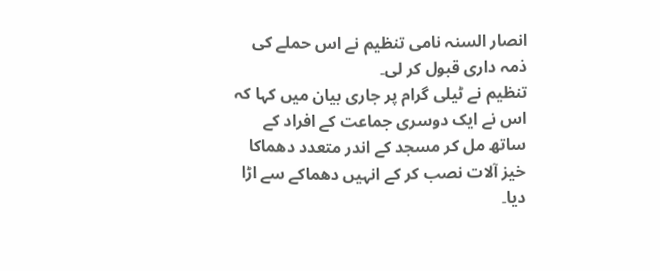انصار السنہ نامی تنظیم نے اس حملے کی ذمہ داری قبول کر لی۔
تنظیم نے ٹیلی گرام پر جاری بیان میں کہا کہ اس نے ایک دوسری جماعت کے افراد کے ساتھ مل کر مسجد کے اندر متعدد دھماکا خیز آلات نصب کر کے انہیں دھماکے سے اڑا دیا۔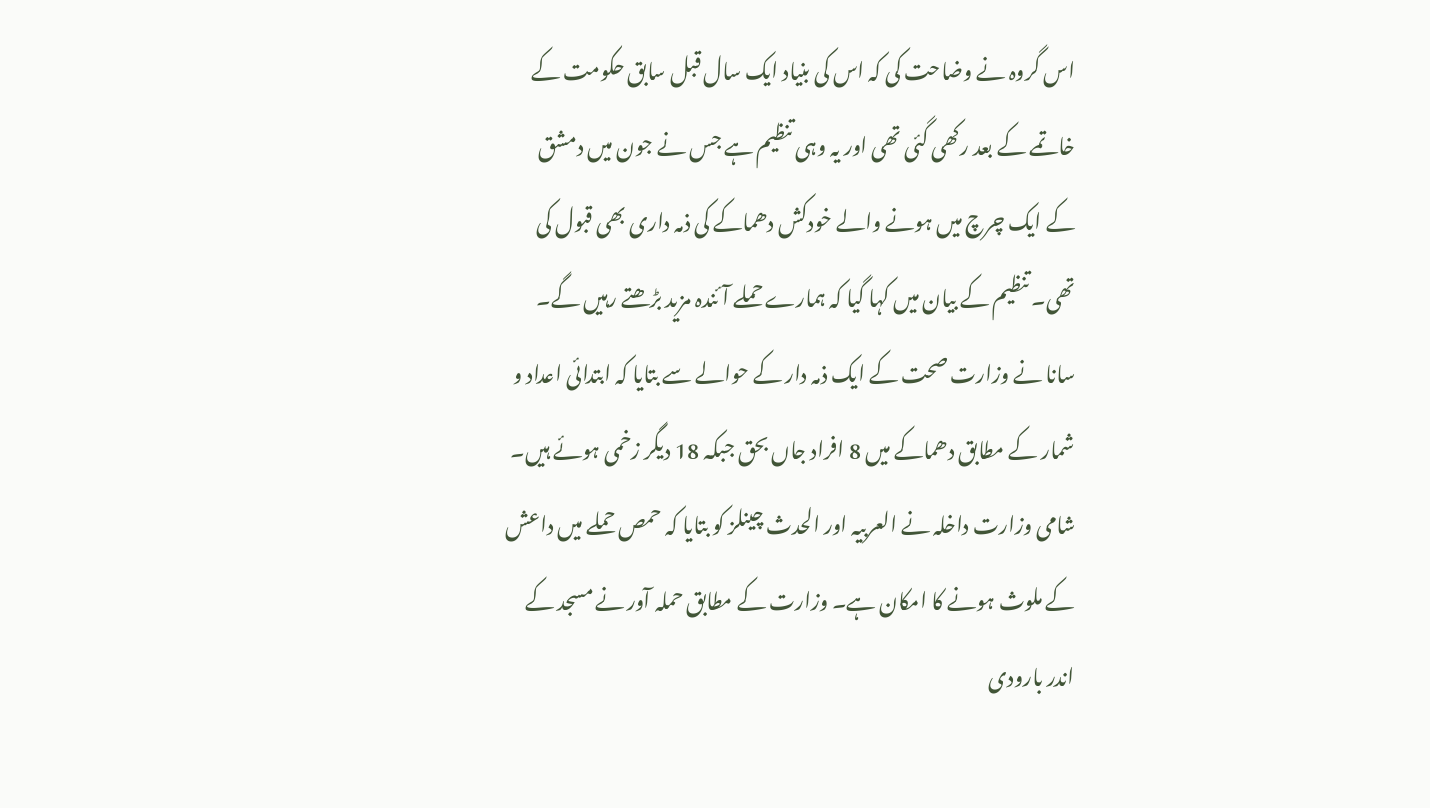اس گروہ نے وضاحت کی کہ اس کی بنیاد ایک سال قبل سابق حکومت کے خاتمے کے بعد رکھی گئی تھی اور یہ وہی تنظیم ہے جس نے جون میں دمشق کے ایک چرچ میں ہونے والے خودکش دھماکے کی ذمہ داری بھی قبول کی تھی۔ تنظیم کے بیان میں کہا گیا کہ ہمارے حملے آئندہ مزید بڑھتے رہیں گے۔
سانا نے وزارت صحت کے ایک ذمہ دار کے حوالے سے بتایا کہ ابتدائی اعداد و شمار کے مطابق دھماکے میں 8 افراد جاں بحق جبکہ 18 دیگر زخمی ہوئے ہیں۔
شامی وزارت داخلہ نے العربیہ اور الحدث چینلز کو بتایا کہ حمص حملے میں داعش کے ملوث ہونے کا امکان ہے۔ وزارت کے مطابق حملہ آور نے مسجد کے اندر بارودی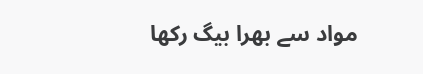مواد سے بھرا بیگ رکھا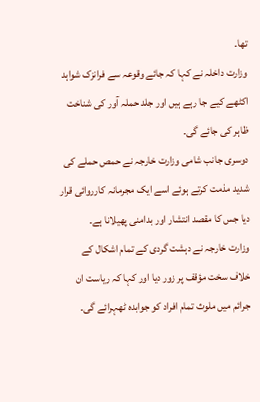تھا۔
وزارت داخلہ نے کہا کہ جائے وقوعہ سے فرانزک شواہد اکٹھے کیے جا رہے ہیں اور جلد حملہ آور کی شناخت ظاہر کی جائے گی۔
دوسری جانب شامی وزارت خارجہ نے حمص حملے کی شدید مذمت کرتے ہوئے اسے ایک مجرمانہ کارروائی قرار دیا جس کا مقصد انتشار اور بدامنی پھیلانا ہے۔
وزارت خارجہ نے دہشت گردی کے تمام اشکال کے خلاف سخت مؤقف پر زور دیا اور کہا کہ ریاست ان جرائم میں ملوث تمام افراد کو جوابدہ ٹھہرائے گی۔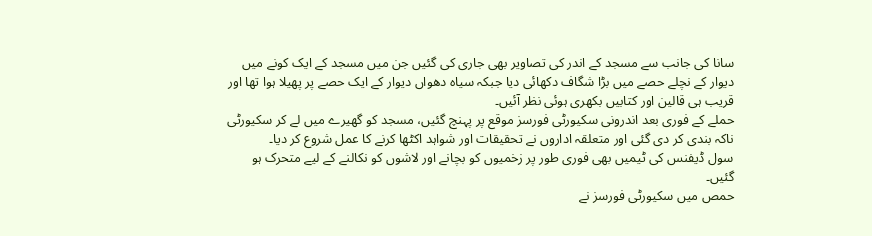سانا کی جانب سے مسجد کے اندر کی تصاویر بھی جاری کی گئیں جن میں مسجد کے ایک کونے میں دیوار کے نچلے حصے میں بڑا شگاف دکھائی دیا جبکہ سیاہ دھواں دیوار کے ایک حصے پر پھیلا ہوا تھا اور قریب ہی قالین اور کتابیں بکھری ہوئی نظر آئیں۔
حملے کے فوری بعد اندرونی سکیورٹی فورسز موقع پر پہنچ گئیں، مسجد کو گھیرے میں لے کر سکیورٹی ناکہ بندی کر دی گئی اور متعلقہ اداروں نے تحقیقات اور شواہد اکٹھا کرنے کا عمل شروع کر دیا۔
سول ڈیفنس کی ٹیمیں بھی فوری طور پر زخمیوں کو بچانے اور لاشوں کو نکالنے کے لیے متحرک ہو گئیں۔
حمص میں سکیورٹی فورسز نے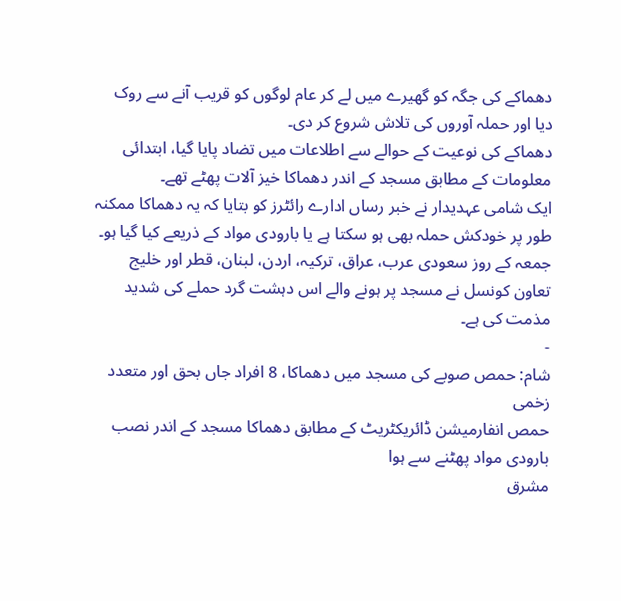دھماکے کی جگہ کو گھیرے میں لے کر عام لوگوں کو قریب آنے سے روک دیا اور حملہ آوروں کی تلاش شروع کر دی۔
دھماکے کی نوعیت کے حوالے سے اطلاعات میں تضاد پایا گیا، ابتدائی معلومات کے مطابق مسجد کے اندر دھماکا خیز آلات پھٹے تھے۔
ایک شامی عہدیدار نے خبر رساں ادارے رائٹرز کو بتایا کہ یہ دھماکا ممکنہ طور پر خودکش حملہ بھی ہو سکتا ہے یا بارودی مواد کے ذریعے کیا گیا ہو۔
جمعہ کے روز سعودی عرب، عراق، ترکیہ، اردن، لبنان، قطر اور خلیج تعاون کونسل نے مسجد پر ہونے والے اس دہشت گرد حملے کی شدید مذمت کی ہے۔
-
شام: حمص صوبے کی مسجد میں دھماکا، 8 افراد جاں بحق اور متعدد زخمی
حمص انفارمیشن ڈائریکٹریٹ کے مطابق دھماکا مسجد کے اندر نصب بارودی مواد پھٹنے سے ہوا
مشرق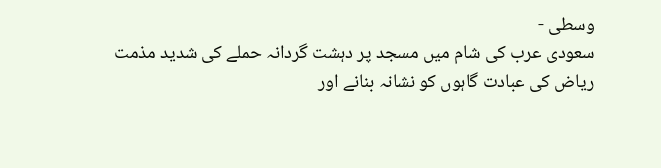وسطی -
سعودی عرب کی شام میں مسجد پر دہشت گردانہ حملے کی شدید مذمت
ریاض کی عبادت گاہوں کو نشانہ بنانے اور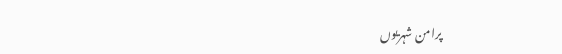پرامن شہریوں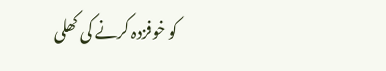کو خوفزدہ کرنے کی کھلی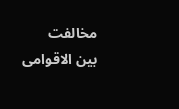مخالفت
بين الاقوامى